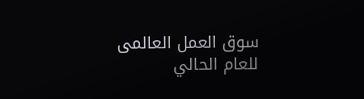سوق العمل العالمى للعام الحالي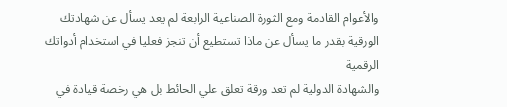والأعوام القادمة ومع الثورة الصناعية الرابعة لم يعد يسأل عن شهادتك الورقية بقدر ما يسأل عن ماذا تستطيع أن تنجز فعليا في استخدام أدواتك الرقمية
والشهادة الدولية لم تعد ورقة تعلق علي الحائط بل هي رخصة قيادة في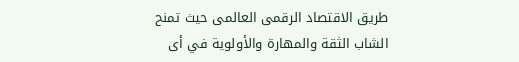طريق الاقتصاد الرقمى العالمى حيث تمنح الشاب الثقة والمهارة والأولوية في أى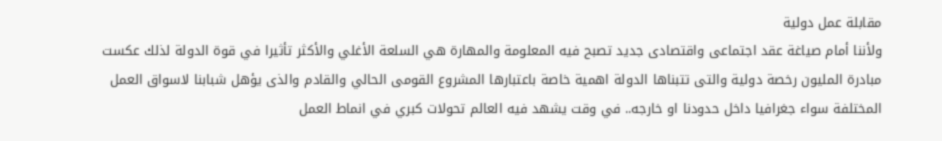مقابلة عمل دولية
ولأننا أمام صياغة عقد اجتماعى واقتصادى جديد تصبح فيه المعلومة والمهارة هي السلعة الأغلي والأكثر تأثيرا في قوة الدولة لذلك عكست مبادرة المليون رخصة دولية والتى تتبناها الدولة اهمية خاصة باعتبارها المشروع القومى الحالي والقادم والذى يؤهل شبابنا لاسواق العمل المختلفة سواء جغرافيا داخل حدودنا او خارجه.. في وقت يشهد فيه العالم تحولات كبري في انماط العمل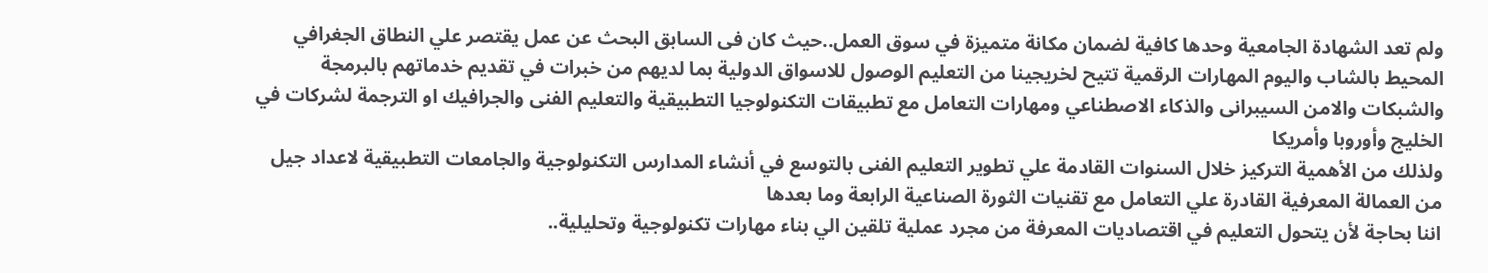ولم تعد الشهادة الجامعية وحدها كافية لضمان مكانة متميزة في سوق العمل..حيث كان فى السابق البحث عن عمل يقتصر علي النطاق الجغرافي المحيط بالشاب واليوم المهارات الرقمية تتيح لخريجينا من التعليم الوصول للاسواق الدولية بما لديهم من خبرات في تقديم خدماتهم بالبرمجة والشبكات والامن السيبرانى والذكاء الاصطناعي ومهارات التعامل مع تطبيقات التكنولوجيا التطبيقية والتعليم الفنى والجرافيك او الترجمة لشركات في الخليج وأوروبا وأمريكا
ولذلك من الأهمية التركيز خلال السنوات القادمة علي تطوير التعليم الفنى بالتوسع في أنشاء المدارس التكنولوجية والجامعات التطبيقية لاعداد جيل من العمالة المعرفية القادرة علي التعامل مع تقنيات الثورة الصناعية الرابعة وما بعدها
اننا بحاجة لأن يتحول التعليم في اقتصاديات المعرفة من مجرد عملية تلقين الي بناء مهارات تكنولوجية وتحليلية..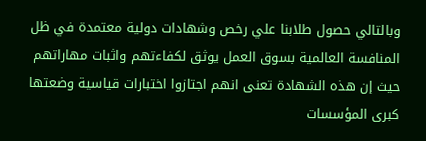وبالتالي حصول طلابنا علي رخص وشهادات دولية معتمدة في ظل المنافسة العالمية بسوق العمل يوثق لكفاءتهم واثبات مهاراتهم حيث إن هذه الشهادة تعنى انهم اجتازوا اختبارات قياسية وضعتها كبرى المؤسسات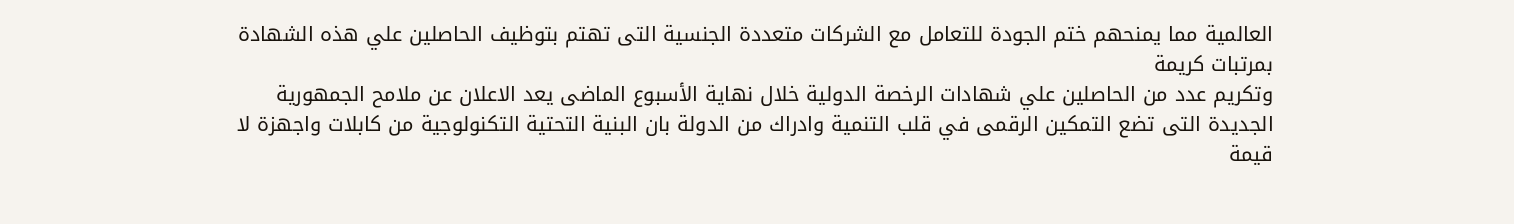العالمية مما يمنحهم ختم الجودة للتعامل مع الشركات متعددة الجنسية التى تهتم بتوظيف الحاصلين علي هذه الشهادة بمرتبات كريمة
وتكريم عدد من الحاصلين علي شهادات الرخصة الدولية خلال نهاية الأسبوع الماضى يعد الاعلان عن ملامح الجمهورية الجديدة التى تضع التمكين الرقمى في قلب التنمية وادراك من الدولة بان البنية التحتية التكنولوجية من كابلات واجهزة لا قيمة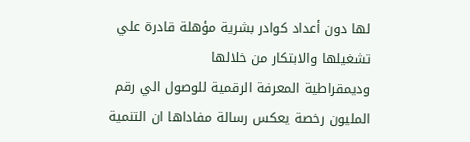لها دون أعداد كوادر بشرية مؤهلة قادرة علي تشغيلها والابتكار من خلالها
وديمقراطية المعرفة الرقمية للوصول الي رقم المليون رخصة يعكس رسالة مفاداها ان التنمية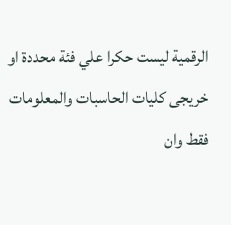الرقمية ليست حكرا علي فئة محددة او خريجى كليات الحاسبات والمعلومات فقط وان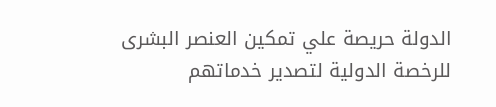الدولة حريصة علي تمكين العنصر البشرى للرخصة الدولية لتصدير خدماتهم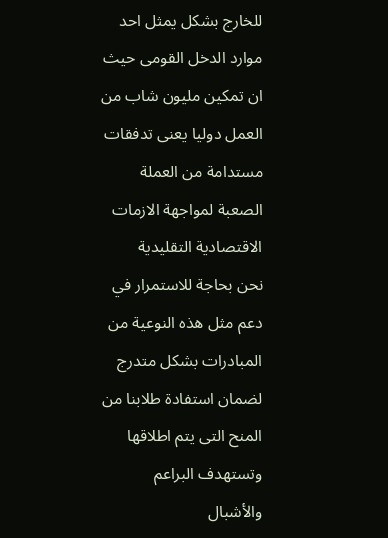للخارج بشكل يمثل احد موارد الدخل القومى حيث ان تمكين مليون شاب من العمل دوليا يعنى تدفقات مستدامة من العملة الصعبة لمواجهة الازمات الاقتصادية التقليدية
نحن بحاجة للاستمرار في دعم مثل هذه النوعية من المبادرات بشكل متدرج لضمان استفادة طلابنا من المنح التى يتم اطلاقها وتستهدف البراعم والأشبال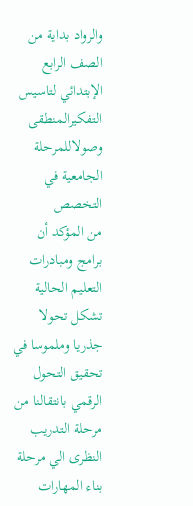والرواد بداية من الصف الرابع الإبتدائي لتاسيس التفكيرالمنطقى وصولاللمرحلة الجامعية في التخصص
من المؤكد أن برامج ومبادرات التعليم الحالية تشكل تحولا جذريا وملموسا في تحقيق التحول الرقمي بانتقالنا من مرحلة التدريب النظرى الي مرحلة بناء المهارات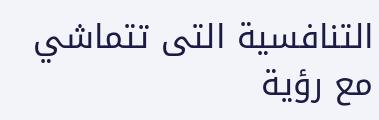التنافسية التى تتماشي مع رؤية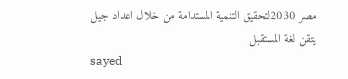مصر 2030لتحقيق التنمية المستدامة من خلال اعداد جيل يتقن لغة المستقبل
sayed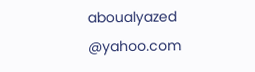aboualyazed @yahoo.com